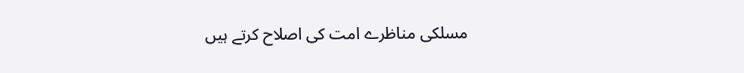مسلکی مناظرے امت کی اصلاح کرتے ہیں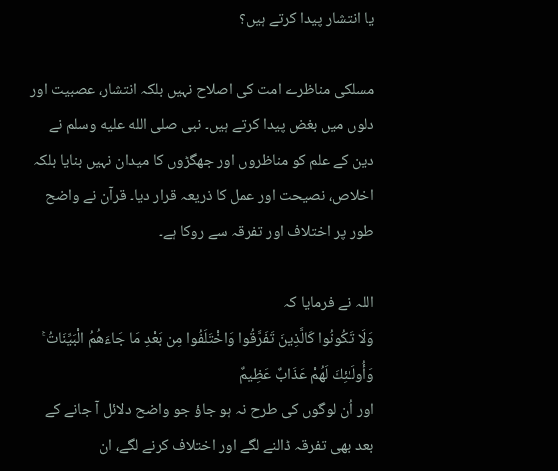یا انتشار پیدا کرتے ہیں؟

مسلکی مناظرے امت کی اصلاح نہیں بلکہ انتشار، عصبیت اور دلوں میں بغض پیدا کرتے ہیں۔ نبی صلى الله عليه وسلم نے دین کے علم کو مناظروں اور جھگڑوں کا میدان نہیں بنایا بلکہ اخلاص، نصیحت اور عمل کا ذریعہ قرار دیا۔ قرآن نے واضح طور پر اختلاف اور تفرقہ سے روکا ہے۔

اللہ نے فرمایا کہ
وَلَا تَكُونُوا كَالَّذِينَ تَفَرَّقُوا وَاخْتَلَفُوا مِن بَعْدِ مَا جَاءَهُمُ الْبَيِّنَاتُ ۚ وَأُولَـٰئِكَ لَهُمْ عَذَابٌ عَظِيمٌ
اور اُن لوگوں کی طرح نہ ہو جاؤ جو واضح دلائل آ جانے کے بعد بھی تفرقہ ڈالنے لگے اور اختلاف کرنے لگے، ان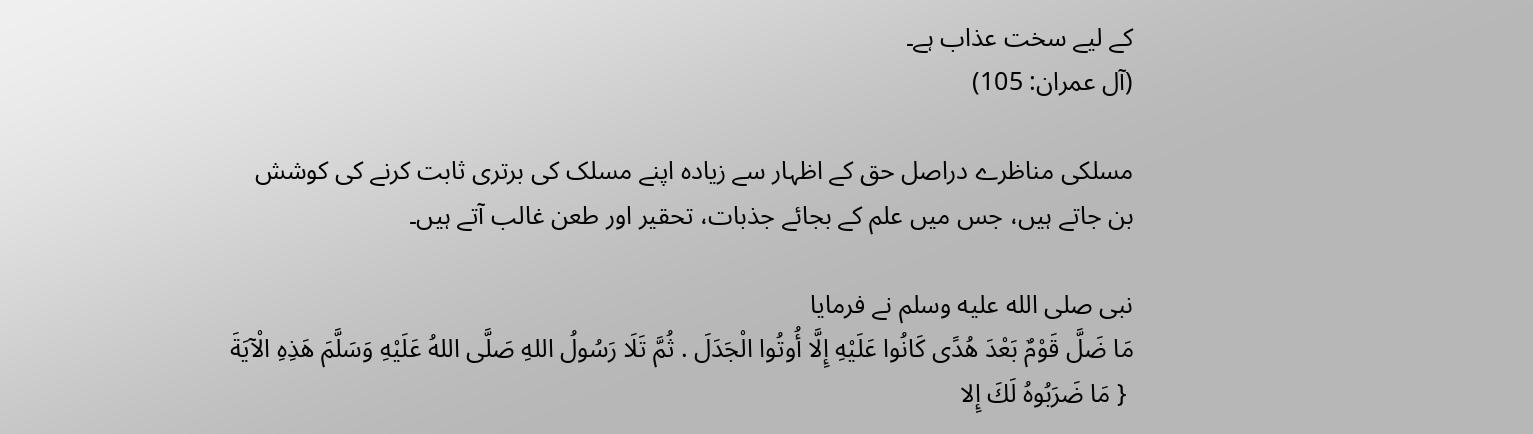کے لیے سخت عذاب ہے۔
(آل عمران: 105)

مسلکی مناظرے دراصل حق کے اظہار سے زیادہ اپنے مسلک کی برتری ثابت کرنے کی کوشش بن جاتے ہیں، جس میں علم کے بجائے جذبات، تحقیر اور طعن غالب آتے ہیں۔

نبی صلى الله عليه وسلم نے فرمایا
مَا ضَلَّ قَوْمٌ بَعْدَ هُدًى كَانُوا عَلَيْهِ إِلَّا أُوتُوا الْجَدَلَ . ثُمَّ تَلَا رَسُولُ اللهِ صَلَّى اللهُ عَلَيْهِ وَسَلَّمَ هَذِهِ الْآيَةَ
 { مَا ضَرَبُوهُ لَكَ إِلا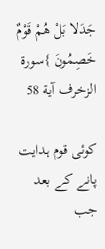جَدَلا بَلْ هُمْ قَوْمٌ خَصِمُونَ }سورة الزخرف آية 58

کوئی قوم ہدایت پانے کے بعد جب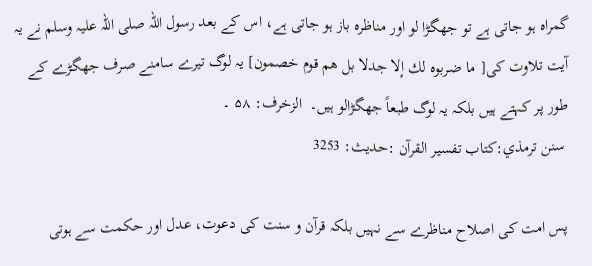گمراہ ہو جاتی ہے تو جھگڑا لو اور مناظرہ باز ہو جاتی ہے، اس کے بعد رسول اللہ صلی اللہ علیہ وسلم نے یہ آیت تلاوت کی[ ما ضربوه لك إلا جدلا بل هم قوم خصمون] یہ لوگ تیرے سامنے صرف جھگڑے کے طور پر کہتے ہیں بلکہ یہ لوگ طبعاً جھگڑالو ہیں۔  الزخرف: ۵۸ ۔
 سنن ترمذي:كتاب تفسير القرآن :حدیث: 3253

پس امت کی اصلاح مناظرے سے نہیں بلکہ قرآن و سنت کی دعوت، عدل اور حکمت سے ہوتی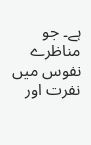ہے۔ جو مناظرے نفوس میں نفرت اور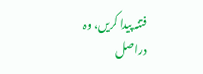فتنہ پیدا کریں، وہ دراصل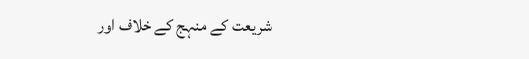شریعت کے منہج کے خلاف اور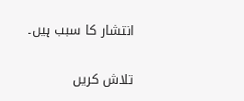انتشار کا سبب ہیں۔

تلاش کریں